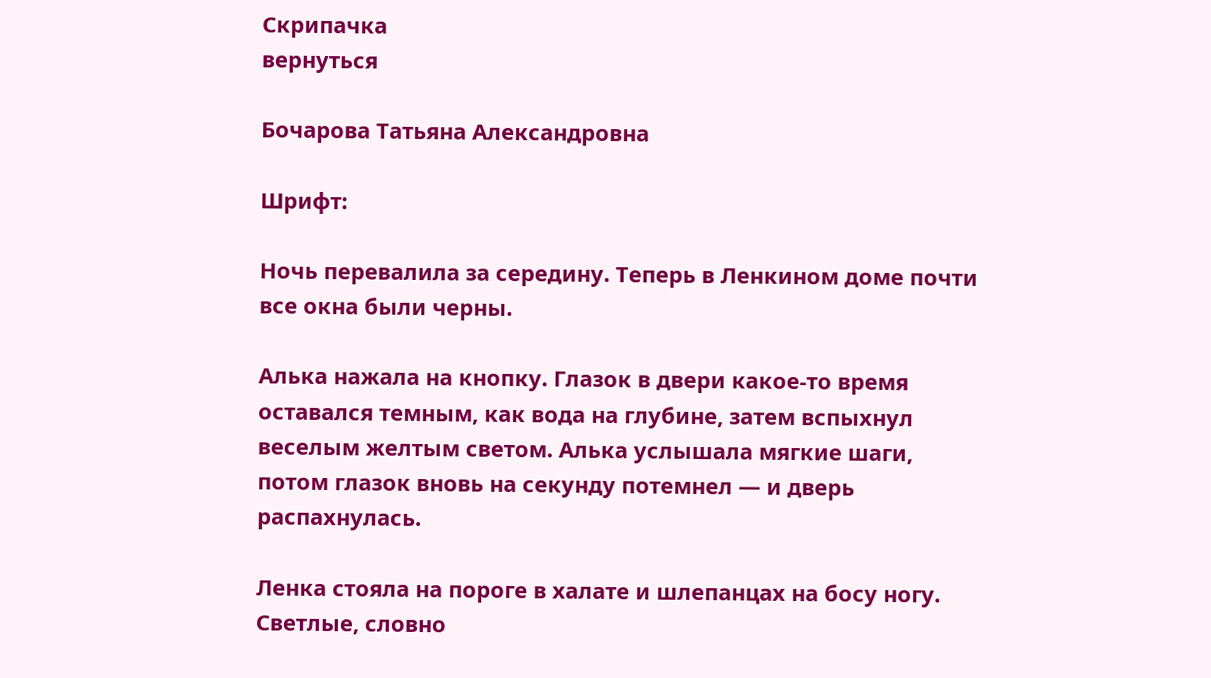Скрипачка
вернуться

Бочарова Татьяна Александровна

Шрифт:

Ночь перевалила за середину. Теперь в Ленкином доме почти все окна были черны.

Алька нажала на кнопку. Глазок в двери какое-то время оставался темным, как вода на глубине, затем вспыхнул веселым желтым светом. Алька услышала мягкие шаги, потом глазок вновь на секунду потемнел — и дверь распахнулась.

Ленка стояла на пороге в халате и шлепанцах на босу ногу. Светлые, словно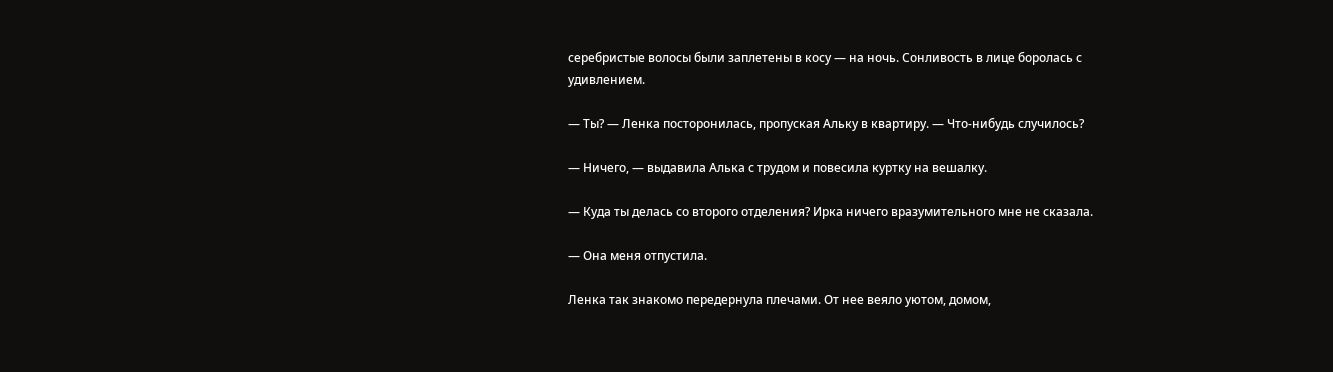серебристые волосы были заплетены в косу — на ночь. Сонливость в лице боролась с удивлением.

— Ты? — Ленка посторонилась, пропуская Альку в квартиру. — Что-нибудь случилось?

— Ничего, — выдавила Алька с трудом и повесила куртку на вешалку.

— Куда ты делась со второго отделения? Ирка ничего вразумительного мне не сказала.

— Она меня отпустила.

Ленка так знакомо передернула плечами. От нее веяло уютом, домом,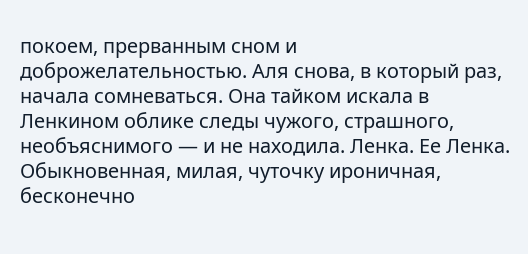покоем, прерванным сном и доброжелательностью. Аля снова, в который раз, начала сомневаться. Она тайком искала в Ленкином облике следы чужого, страшного, необъяснимого — и не находила. Ленка. Ее Ленка. Обыкновенная, милая, чуточку ироничная, бесконечно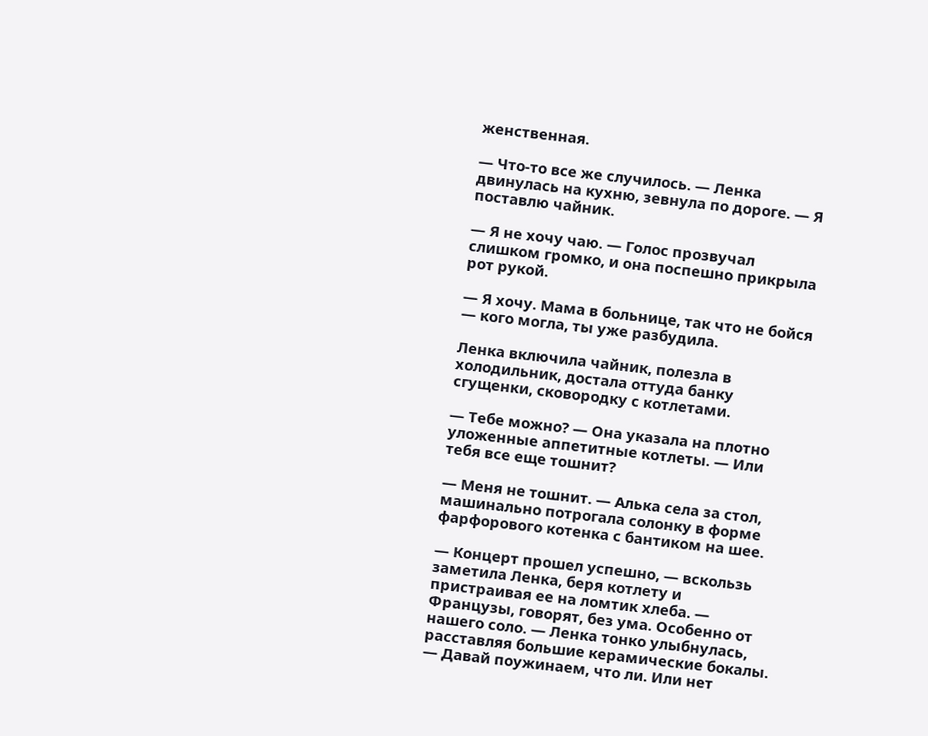женственная.

— Что-то все же случилось. — Ленка двинулась на кухню, зевнула по дороге. — Я поставлю чайник.

— Я не хочу чаю. — Голос прозвучал слишком громко, и она поспешно прикрыла рот рукой.

— Я хочу. Мама в больнице, так что не бойся — кого могла, ты уже разбудила.

Ленка включила чайник, полезла в холодильник, достала оттуда банку сгущенки, сковородку с котлетами.

— Тебе можно? — Она указала на плотно уложенные аппетитные котлеты. — Или тебя все еще тошнит?

— Меня не тошнит. — Алька села за стол, машинально потрогала солонку в форме фарфорового котенка с бантиком на шее.

— Концерт прошел успешно, — вскользь заметила Ленка, беря котлету и пристраивая ее на ломтик хлеба. — Французы, говорят, без ума. Особенно от нашего соло. — Ленка тонко улыбнулась, расставляя большие керамические бокалы. — Давай поужинаем, что ли. Или нет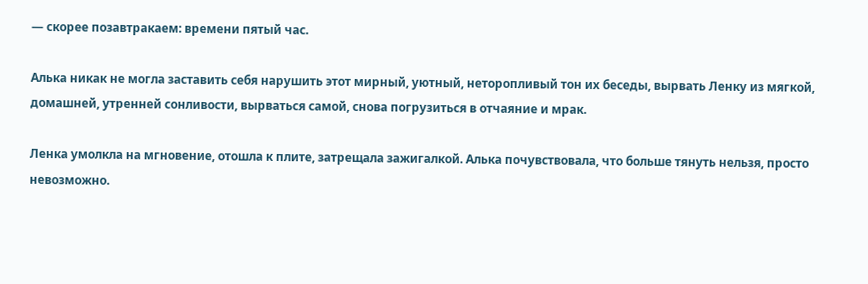— скорее позавтракаем: времени пятый час.

Алька никак не могла заставить себя нарушить этот мирный, уютный, неторопливый тон их беседы, вырвать Ленку из мягкой, домашней, утренней сонливости, вырваться самой, снова погрузиться в отчаяние и мрак.

Ленка умолкла на мгновение, отошла к плите, затрещала зажигалкой. Алька почувствовала, что больше тянуть нельзя, просто невозможно.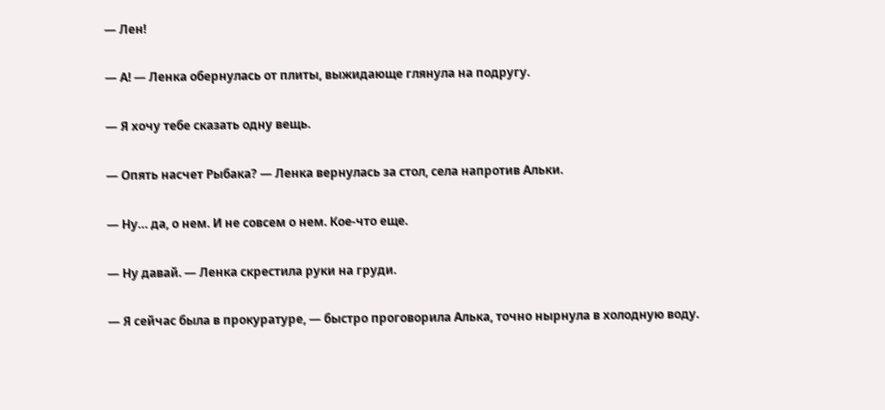— Лен!

— А! — Ленка обернулась от плиты, выжидающе глянула на подругу.

— Я хочу тебе сказать одну вещь.

— Опять насчет Рыбака? — Ленка вернулась за стол, села напротив Альки.

— Ну… да, о нем. И не совсем о нем. Кое-что еще.

— Ну давай. — Ленка скрестила руки на груди.

— Я сейчас была в прокуратуре, — быстро проговорила Алька, точно нырнула в холодную воду.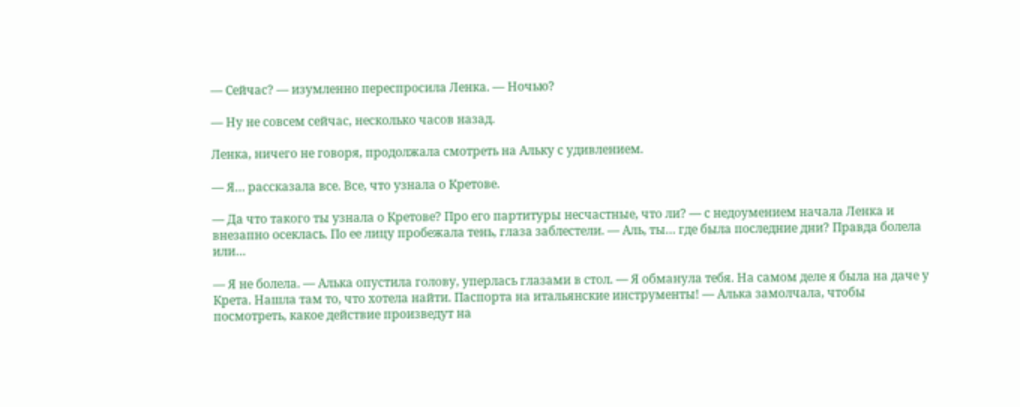— Сейчас? — изумленно переспросила Ленка. — Ночью?

— Ну не совсем сейчас, несколько часов назад.

Ленка, ничего не говоря, продолжала смотреть на Альку с удивлением.

— Я… рассказала все. Все, что узнала о Кретове.

— Да что такого ты узнала о Кретове? Про его партитуры несчастные, что ли? — с недоумением начала Ленка и внезапно осеклась. По ее лицу пробежала тень, глаза заблестели. — Аль, ты… где была последние дни? Правда болела или…

— Я не болела. — Алька опустила голову, уперлась глазами в стол. — Я обманула тебя. На самом деле я была на даче у Крета. Нашла там то, что хотела найти. Паспорта на итальянские инструменты! — Алька замолчала, чтобы посмотреть, какое действие произведут на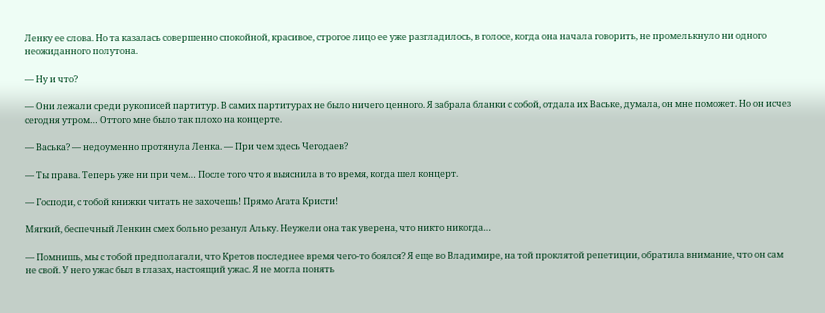Ленку ее слова. Но та казалась совершенно спокойной, красивое, строгое лицо ее уже разгладилось, в голосе, когда она начала говорить, не промелькнуло ни одного неожиданного полутона.

— Ну и что?

— Они лежали среди рукописей партитур. В самих партитурах не было ничего ценного. Я забрала бланки с собой, отдала их Ваське, думала, он мне поможет. Но он исчез сегодня утром… Оттого мне было так плохо на концерте.

— Васька? — недоуменно протянула Ленка. — При чем здесь Чегодаев?

— Ты права. Теперь уже ни при чем… После того что я выяснила в то время, когда шел концерт.

— Господи, с тобой книжки читать не захочешь! Прямо Агата Кристи!

Мягкий, беспечный Ленкин смех больно резанул Альку. Неужели она так уверена, что никто никогда…

— Помнишь, мы с тобой предполагали, что Кретов последнее время чего-то боялся? Я еще во Владимире, на той проклятой репетиции, обратила внимание, что он сам не свой. У него ужас был в глазах, настоящий ужас. Я не могла понять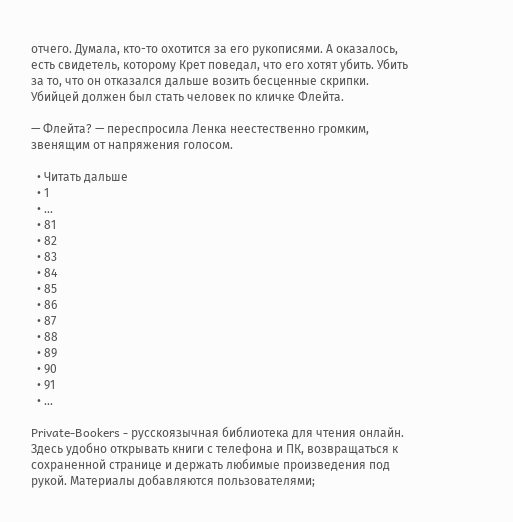отчего. Думала, кто-то охотится за его рукописями. А оказалось, есть свидетель, которому Крет поведал, что его хотят убить. Убить за то, что он отказался дальше возить бесценные скрипки. Убийцей должен был стать человек по кличке Флейта.

— Флейта? — переспросила Ленка неестественно громким, звенящим от напряжения голосом.

  • Читать дальше
  • 1
  • ...
  • 81
  • 82
  • 83
  • 84
  • 85
  • 86
  • 87
  • 88
  • 89
  • 90
  • 91
  • ...

Private-Bookers - русскоязычная библиотека для чтения онлайн. Здесь удобно открывать книги с телефона и ПК, возвращаться к сохраненной странице и держать любимые произведения под рукой. Материалы добавляются пользователями;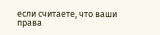если считаете, что ваши права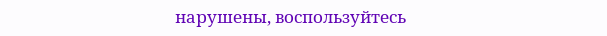нарушены, воспользуйтесь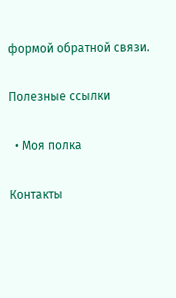формой обратной связи.

Полезные ссылки

  • Моя полка

Контакты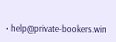• help@private-bookers.win